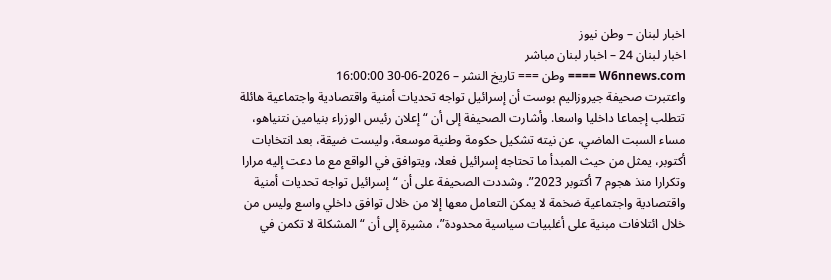اخبار لبنان – وطن نيوز
اخبار لبنان 24 – اخبار لبنان مباشر
W6nnews.com ==== وطن === تاريخ النشر – 2026-06-30 16:00:00
واعتبرت صحيفة جيروزاليم بوست أن إسرائيل تواجه تحديات أمنية واقتصادية واجتماعية هائلة تتطلب إجماعا داخليا واسعا. وأشارت الصحيفة إلى أن “إعلان رئيس الوزراء بنيامين نتنياهو، مساء السبت الماضي، عن نيته تشكيل حكومة وطنية موسعة، وليست ضيقة، بعد انتخابات أكتوبر، يمثل من حيث المبدأ ما تحتاجه إسرائيل فعلا، ويتوافق في الواقع مع ما دعت إليه مرارا وتكرارا منذ هجوم 7 أكتوبر 2023”. وشددت الصحيفة على أن “إسرائيل تواجه تحديات أمنية واقتصادية واجتماعية ضخمة لا يمكن التعامل معها إلا من خلال توافق داخلي واسع وليس من خلال ائتلافات مبنية على أغلبيات سياسية محدودة”، مشيرة إلى أن “المشكلة لا تكمن في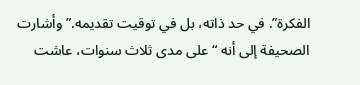الفكرة”. في حد ذاته، بل في توقيت تقديمه.” وأشارت الصحيفة إلى أنه “على مدى ثلاث سنوات، عاشت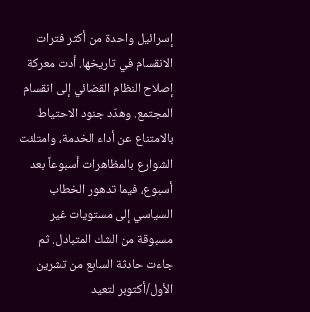إسرائيل واحدة من أكثر فترات الانقسام في تاريخها. أدت معركة إصلاح النظام القضائي إلى انقسام المجتمع. وهدّد جنود الاحتياط بالامتناع عن أداء الخدمة، وامتلئت الشوارع بالمظاهرات أسبوعاً بعد أسبوع، فيما تدهور الخطاب السياسي إلى مستويات غير مسبوقة من الشك المتبادل. ثم جاءت حادثة السابع من تشرين الأول/أكتوبر لتعيد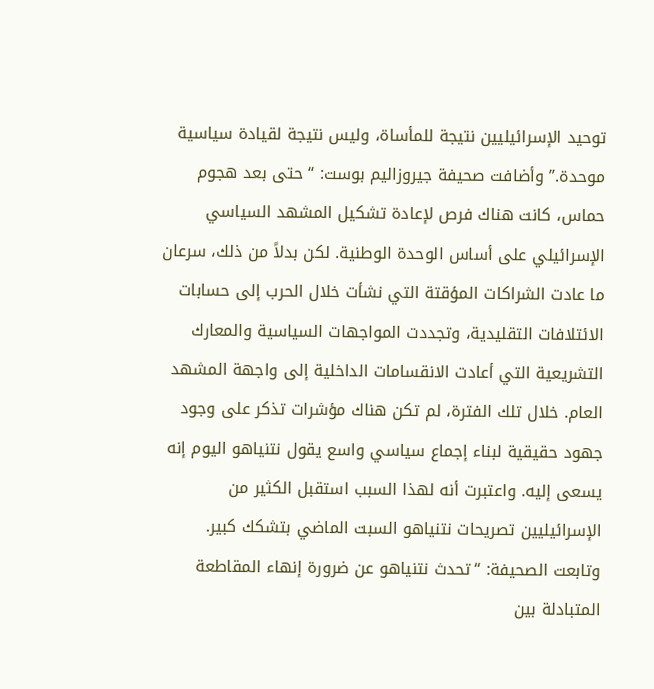توحيد الإسرائيليين نتيجة للمأساة، وليس نتيجة لقيادة سياسية موحدة.” وأضافت صحيفة جيروزاليم بوست: “حتى بعد هجوم حماس، كانت هناك فرص لإعادة تشكيل المشهد السياسي الإسرائيلي على أساس الوحدة الوطنية. لكن بدلاً من ذلك، سرعان ما عادت الشراكات المؤقتة التي نشأت خلال الحرب إلى حسابات الائتلافات التقليدية، وتجددت المواجهات السياسية والمعارك التشريعية التي أعادت الانقسامات الداخلية إلى واجهة المشهد العام. خلال تلك الفترة، لم تكن هناك مؤشرات تذكر على وجود جهود حقيقية لبناء إجماع سياسي واسع يقول نتنياهو اليوم إنه يسعى إليه. واعتبرت أنه لهذا السبب استقبل الكثير من الإسرائيليين تصريحات نتنياهو السبت الماضي بتشكك كبير. وتابعت الصحيفة: “تحدث نتنياهو عن ضرورة إنهاء المقاطعة المتبادلة بين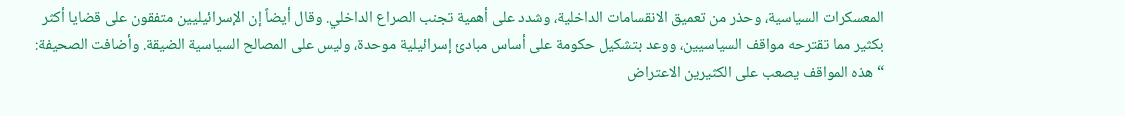المعسكرات السياسية، وحذر من تعميق الانقسامات الداخلية، وشدد على أهمية تجنب الصراع الداخلي. وقال أيضاً إن الإسرائيليين متفقون على قضايا أكثر بكثير مما تقترحه مواقف السياسيين، ووعد بتشكيل حكومة على أساس مبادئ إسرائيلية موحدة، وليس على المصالح السياسية الضيقة. وأضافت الصحيفة: “هذه المواقف يصعب على الكثيرين الاعتراض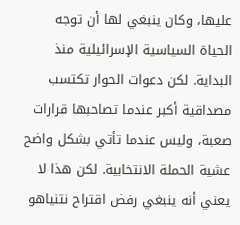عليها، وكان ينبغي لها أن توجه الحياة السياسية الإسرائيلية منذ البداية. لكن دعوات الحوار تكتسب مصداقية أكبر عندما تصاحبها قرارات صعبة، وليس عندما تأتي بشكل واضح عشية الحملة الانتخابية. لكن هذا لا يعني أنه ينبغي رفض اقتراح نتنياهو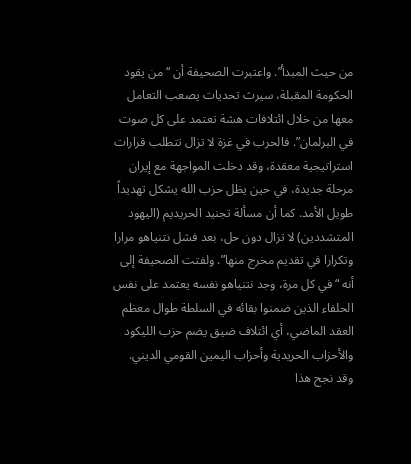من حيث المبدأ”. واعتبرت الصحيفة أن “من يقود الحكومة المقبلة، سيرث تحديات يصعب التعامل معها من خلال ائتلافات هشة تعتمد على كل صوت في البرلمان”. فالحرب في غزة لا تزال تتطلب قرارات استراتيجية معقدة، وقد دخلت المواجهة مع إيران مرحلة جديدة، في حين يظل حزب الله يشكل تهديداً طويل الأمد. كما أن مسألة تجنيد الحريديم (اليهود المتشددين) لا تزال دون حل، بعد فشل نتنياهو مرارا وتكرارا في تقديم مخرج منها”. ولفتت الصحيفة إلى أنه “في كل مرة، وجد نتنياهو نفسه يعتمد على نفس الحلفاء الذين ضمنوا بقائه في السلطة طوال معظم العقد الماضي، أي ائتلاف ضيق يضم حزب الليكود والأحزاب الحريدية وأحزاب اليمين القومي الديني. وقد نجح هذا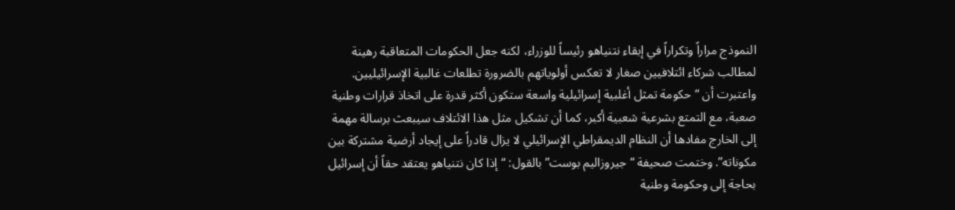النموذج مراراً وتكراراً في إبقاء نتنياهو رئيساً للوزراء، لكنه جعل الحكومات المتعاقبة رهينة لمطالب شركاء ائتلافيين صغار لا تعكس أولوياتهم بالضرورة تطلعات غالبية الإسرائيليين. واعتبرت أن “حكومة تمثل أغلبية إسرائيلية واسعة ستكون أكثر قدرة على اتخاذ قرارات وطنية صعبة، مع التمتع بشرعية شعبية أكبر، كما أن تشكيل مثل هذا الائتلاف سيبعث برسالة مهمة إلى الخارج مفادها أن النظام الديمقراطي الإسرائيلي لا يزال قادراً على إيجاد أرضية مشتركة بين مكوناته”. وختمت صحيفة “جيروزاليم بوست” بالقول: “إذا كان نتنياهو يعتقد حقاً أن إسرائيل بحاجة إلى وحكومة وطنية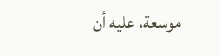موسعة، عليه أن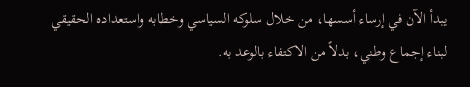يبدأ الآن في إرساء أسسها، من خلال سلوكه السياسي وخطابه واستعداده الحقيقي لبناء إجماع وطني، بدلاً من الاكتفاء بالوعد به.